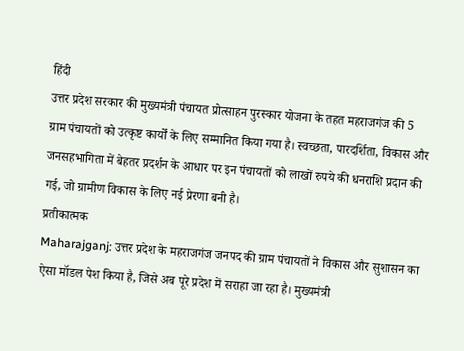हिंदी
उत्तर प्रदेश सरकार की मुख्यमंत्री पंचायत प्रोत्साहन पुरस्कार योजना के तहत महराजगंज की 5 ग्राम पंचायतों को उत्कृष्ट कार्यों के लिए सम्मानित किया गया है। स्वच्छता, पारदर्शिता, विकास और जनसहभागिता में बेहतर प्रदर्शन के आधार पर इन पंचायतों को लाखों रुपये की धनराशि प्रदान की गई, जो ग्रामीण विकास के लिए नई प्रेरणा बनी है।
प्रतीकात्मक
Maharajganj: उत्तर प्रदेश के महराजगंज जनपद की ग्राम पंचायतों ने विकास और सुशासन का ऐसा मॉडल पेश किया है, जिसे अब पूरे प्रदेश में सराहा जा रहा है। मुख्यमंत्री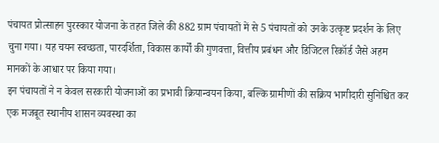पंचायत प्रोत्साहन पुरस्कार योजना के तहत जिले की 882 ग्राम पंचायतों में से 5 पंचायतों को उनके उत्कृष्ट प्रदर्शन के लिए चुना गया। यह चयन स्वच्छता, पारदर्शिता, विकास कार्यों की गुणवत्ता, वित्तीय प्रबंधन और डिजिटल रिकॉर्ड जैसे अहम मानकों के आधार पर किया गया।
इन पंचायतों ने न केवल सरकारी योजनाओं का प्रभावी क्रियान्वयन किया, बल्कि ग्रामीणों की सक्रिय भागीदारी सुनिश्चित कर एक मजबूत स्थानीय शासन व्यवस्था का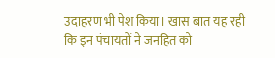उदाहरण भी पेश किया। खास बात यह रही कि इन पंचायतों ने जनहित को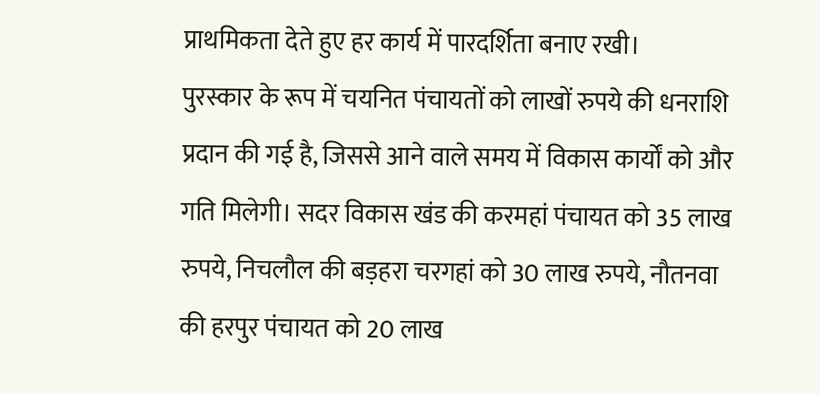प्राथमिकता देते हुए हर कार्य में पारदर्शिता बनाए रखी।
पुरस्कार के रूप में चयनित पंचायतों को लाखों रुपये की धनराशि प्रदान की गई है, जिससे आने वाले समय में विकास कार्यों को और गति मिलेगी। सदर विकास खंड की करमहां पंचायत को 35 लाख रुपये, निचलौल की बड़हरा चरगहां को 30 लाख रुपये, नौतनवा की हरपुर पंचायत को 20 लाख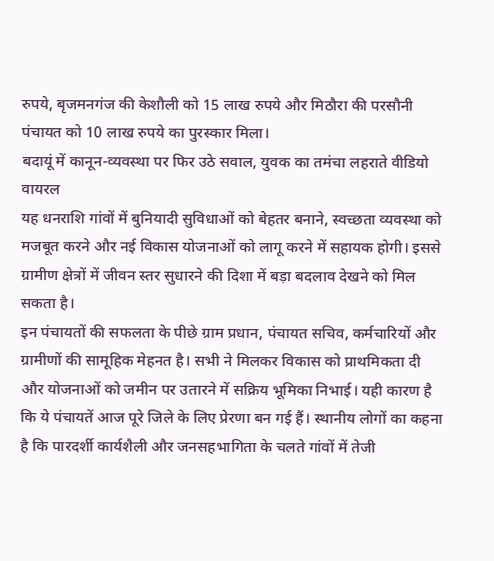रुपये, बृजमनगंज की केशौली को 15 लाख रुपये और मिठौरा की परसौनी पंचायत को 10 लाख रुपये का पुरस्कार मिला।
बदायूं में कानून-व्यवस्था पर फिर उठे सवाल, युवक का तमंचा लहराते वीडियो वायरल
यह धनराशि गांवों में बुनियादी सुविधाओं को बेहतर बनाने, स्वच्छता व्यवस्था को मजबूत करने और नई विकास योजनाओं को लागू करने में सहायक होगी। इससे ग्रामीण क्षेत्रों में जीवन स्तर सुधारने की दिशा में बड़ा बदलाव देखने को मिल सकता है।
इन पंचायतों की सफलता के पीछे ग्राम प्रधान, पंचायत सचिव, कर्मचारियों और ग्रामीणों की सामूहिक मेहनत है। सभी ने मिलकर विकास को प्राथमिकता दी और योजनाओं को जमीन पर उतारने में सक्रिय भूमिका निभाई। यही कारण है कि ये पंचायतें आज पूरे जिले के लिए प्रेरणा बन गई हैं। स्थानीय लोगों का कहना है कि पारदर्शी कार्यशैली और जनसहभागिता के चलते गांवों में तेजी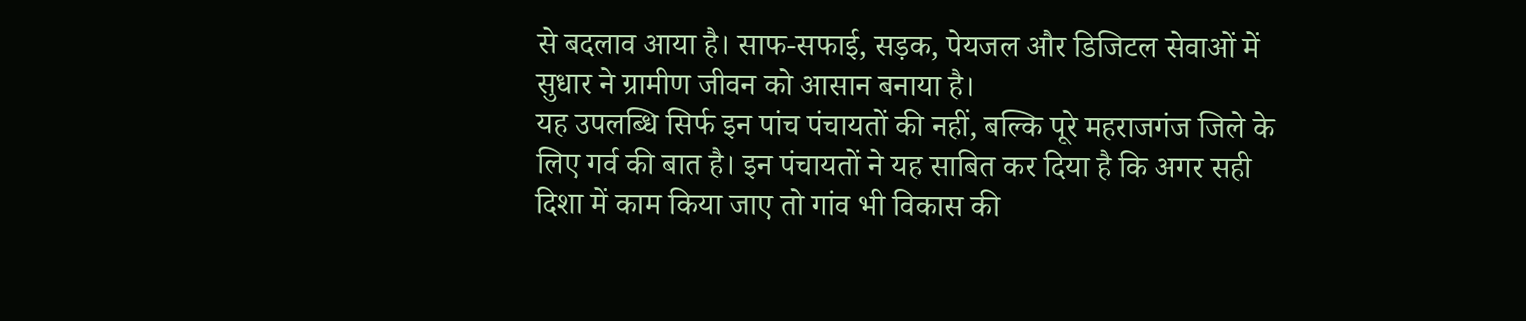से बदलाव आया है। साफ-सफाई, सड़क, पेयजल और डिजिटल सेवाओं में सुधार ने ग्रामीण जीवन को आसान बनाया है।
यह उपलब्धि सिर्फ इन पांच पंचायतों की नहीं, बल्कि पूरे महराजगंज जिले के लिए गर्व की बात है। इन पंचायतों ने यह साबित कर दिया है कि अगर सही दिशा में काम किया जाए तो गांव भी विकास की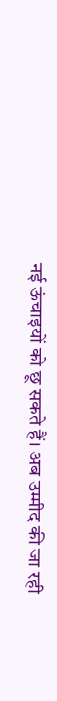नई ऊंचाइयों को छू सकते हैं। अब उम्मीद की जा रही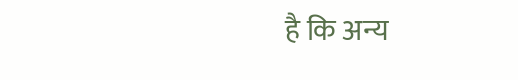है कि अन्य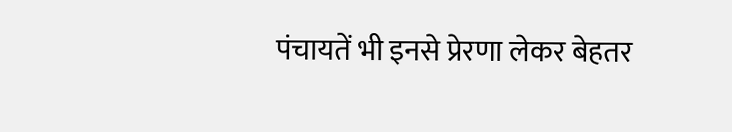पंचायतें भी इनसे प्रेरणा लेकर बेहतर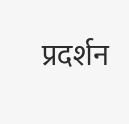प्रदर्शन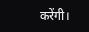करेंगी।